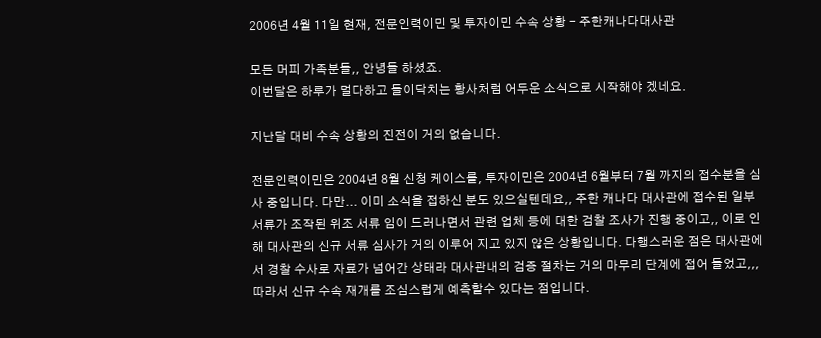2006년 4월 11일 현재, 전문인력이민 및 투자이민 수속 상황 - 주한캐나다대사관

모든 머피 가족분들,, 안녕들 하셨죠.
이번달은 하루가 멀다하고 들이닥치는 황사처럼 어두운 소식으로 시작해야 겠네요.

지난달 대비 수속 상황의 진전이 거의 없습니다.

전문인력이민은 2004년 8월 신청 케이스를, 투자이민은 2004년 6월부터 7월 까지의 접수분을 심사 중입니다. 다만... 이미 소식을 접하신 분도 있으실텐데요,, 주한 캐나다 대사관에 접수된 일부 서류가 조작된 위조 서류 임이 드러나면서 관련 업체 등에 대한 검찰 조사가 진행 중이고,, 이로 인해 대사관의 신규 서류 심사가 거의 이루어 지고 있지 않은 상황입니다. 다행스러운 점은 대사관에서 경찰 수사로 자료가 넘어간 상태라 대사관내의 검증 절차는 거의 마무리 단계에 접어 들었고,,, 따라서 신규 수속 재개를 조심스럽게 예측할수 있다는 점입니다.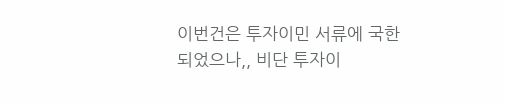이번건은 투자이민 서류에 국한되었으나,, 비단 투자이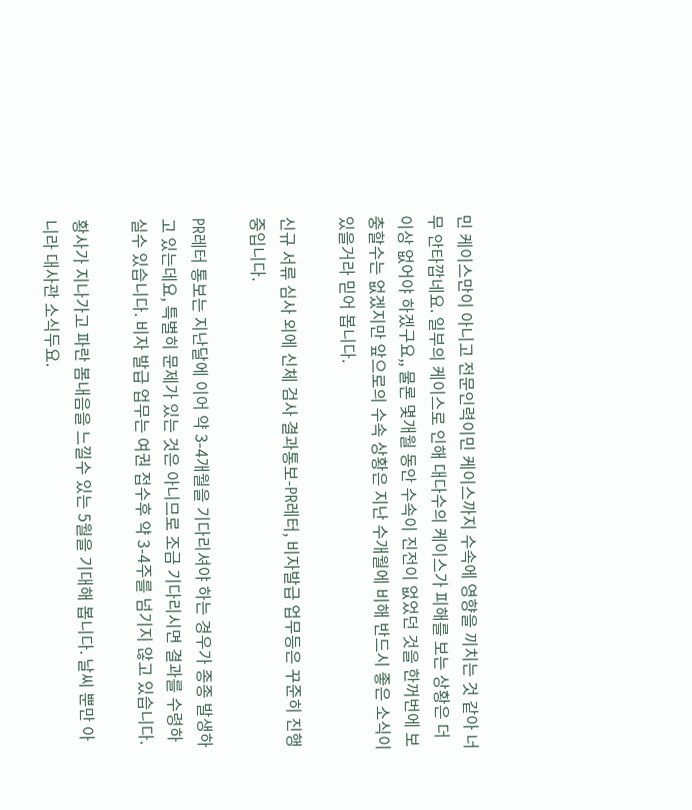민 케이스만이 아니고 전문인력이민 케이스까지 수속에 영향을 끼치는 것 같아 너무 안타깝네요. 일부의 케이스로 인해 대다수의 케이스가 피해를 보는 상황은 더이상 없어야 하겠구요,, 물론 몇개월 동안 수속이 진전이 없었던 것을 한꺼번에 보충할수는 없겠지만 앞으로의 수속 상황은 지난 수개월에 비해 반드시 좋은 소식이 있을거라 믿어 봅니다.

신규 서류 심사 외에 신체 검사 결과통보-PR레터, 비자발급 업무등은 꾸준히 진행 중입니다.

PR레터 통보는 지난달에 이어 약 3-4개월을 기다리셔야 하는 경우가 종종 발생하고 있는데요, 특별히 문제가 있는 것은 아니므로 조금 기다리시면 결과를 수령하실수 있습니다. 비자 발급 업무는 여권 접수후 약 3-4주를 넘기지 않고 있습니다.

황사가 지나가고 파란 봄내음을 느낄수 있는 5월을 기대해 봅니다. 날씨 뿐만 아니라 대사관 소식두요.